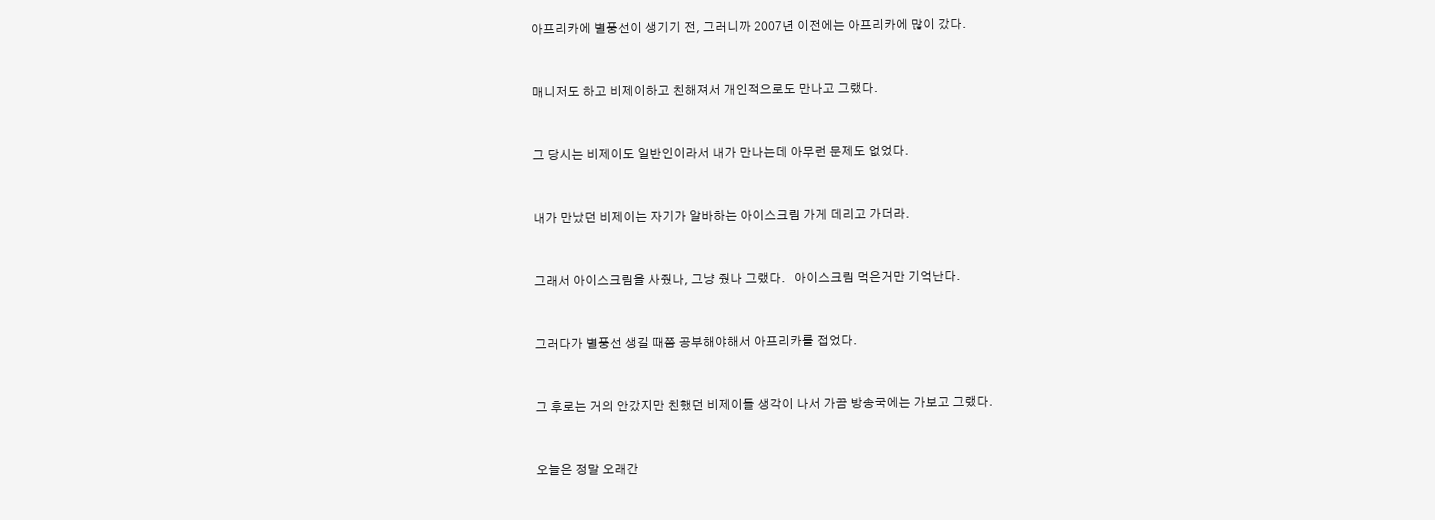아프리카에 별풍선이 생기기 전, 그러니까 2007년 이전에는 아프리카에 많이 갔다.


매니저도 하고 비제이하고 친해져서 개인적으로도 만나고 그랬다.


그 당시는 비제이도 일반인이라서 내가 만나는데 아무런 문제도 없었다.


내가 만났던 비제이는 자기가 알바하는 아이스크림 가게 데리고 가더라.


그래서 아이스크림을 사줬나, 그냥 줬나 그랬다.   아이스크림 먹은거만 기억난다.


그러다가 별풍선 생길 때쯤 공부해야해서 아프리카를 접었다.


그 후로는 거의 안갔지만 친했던 비제이들 생각이 나서 가끔 방송국에는 가보고 그랬다.


오늘은 정말 오래간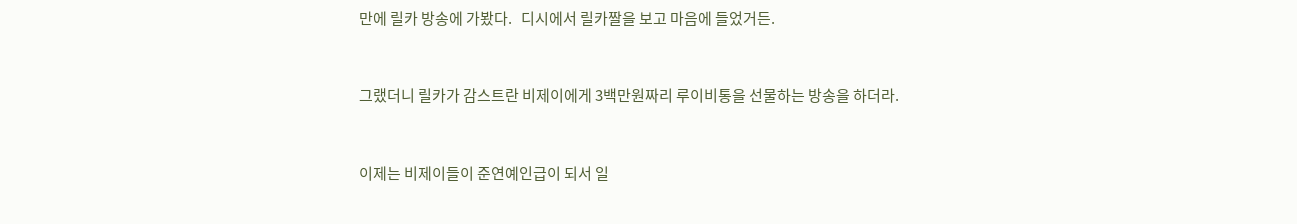만에 릴카 방송에 가봤다.   디시에서 릴카짤을 보고 마음에 들었거든.


그랬더니 릴카가 감스트란 비제이에게 3백만원짜리 루이비통을 선물하는 방송을 하더라.


이제는 비제이들이 준연예인급이 되서 일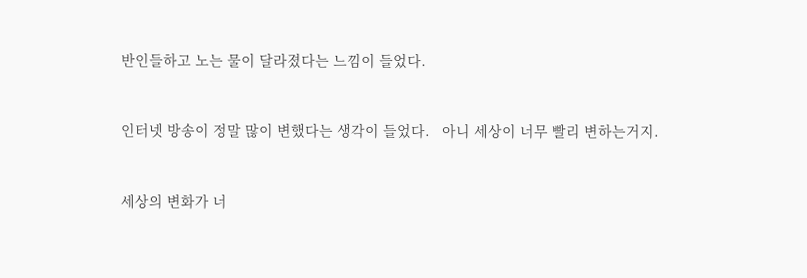반인들하고 노는 물이 달라졌다는 느낌이 들었다.


인터넷 방송이 정말 많이 변했다는 생각이 들었다.   아니 세상이 너무 빨리 변하는거지.


세상의 변화가 너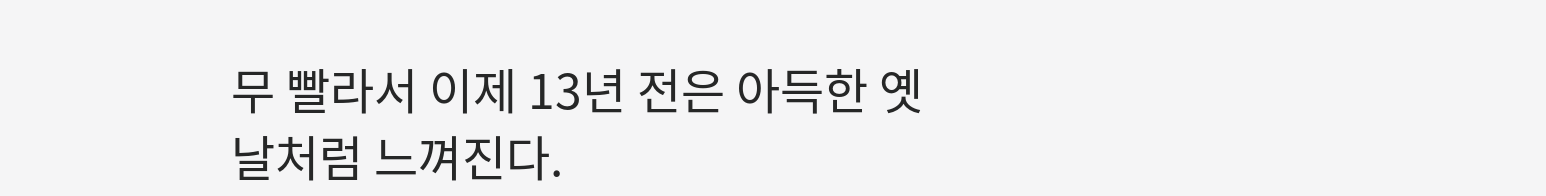무 빨라서 이제 13년 전은 아득한 옛날처럼 느껴진다.